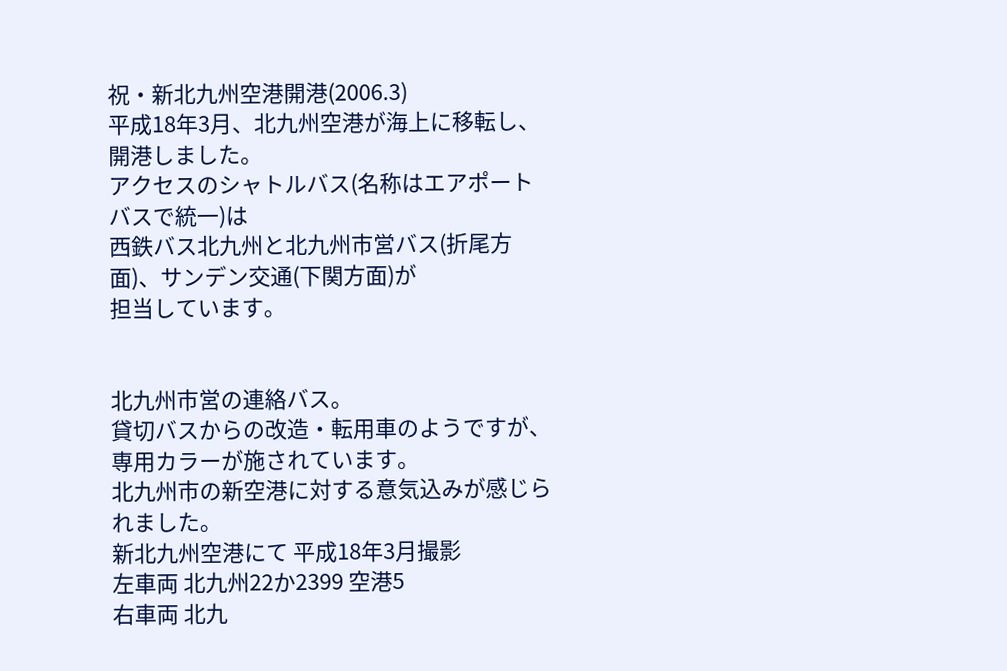祝・新北九州空港開港(2006.3)
平成18年3月、北九州空港が海上に移転し、開港しました。
アクセスのシャトルバス(名称はエアポートバスで統一)は
西鉄バス北九州と北九州市営バス(折尾方面)、サンデン交通(下関方面)が
担当しています。


北九州市営の連絡バス。
貸切バスからの改造・転用車のようですが、専用カラーが施されています。
北九州市の新空港に対する意気込みが感じられました。
新北九州空港にて 平成18年3月撮影
左車両 北九州22か2399 空港5
右車両 北九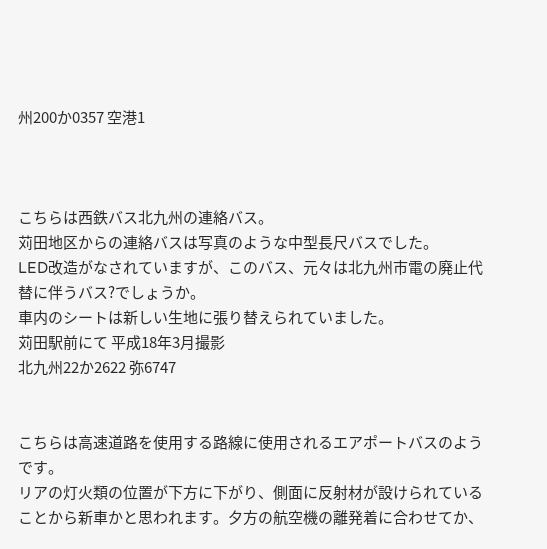州200か0357 空港1



こちらは西鉄バス北九州の連絡バス。
苅田地区からの連絡バスは写真のような中型長尺バスでした。
LED改造がなされていますが、このバス、元々は北九州市電の廃止代替に伴うバス?でしょうか。
車内のシートは新しい生地に張り替えられていました。
苅田駅前にて 平成18年3月撮影
北九州22か2622 弥6747


こちらは高速道路を使用する路線に使用されるエアポートバスのようです。
リアの灯火類の位置が下方に下がり、側面に反射材が設けられていることから新車かと思われます。夕方の航空機の離発着に合わせてか、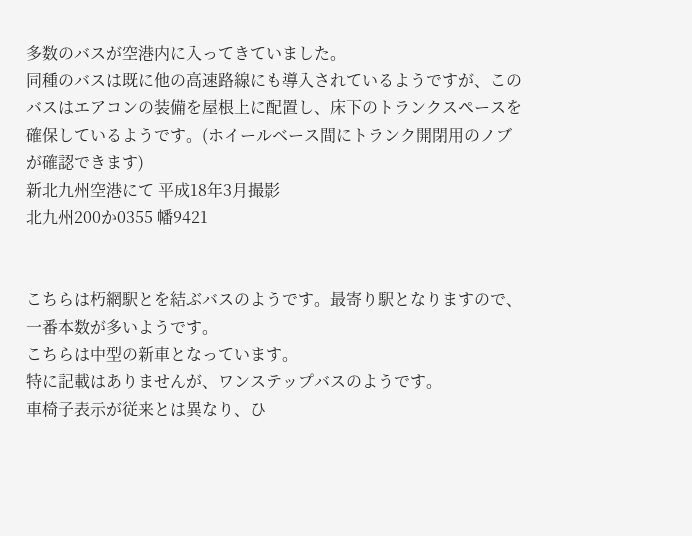多数のバスが空港内に入ってきていました。
同種のバスは既に他の高速路線にも導入されているようですが、このバスはエアコンの装備を屋根上に配置し、床下のトランクスペースを確保しているようです。(ホイールベース間にトランク開閉用のノブが確認できます)
新北九州空港にて 平成18年3月撮影
北九州200か0355 幡9421


こちらは朽網駅とを結ぶバスのようです。最寄り駅となりますので、一番本数が多いようです。
こちらは中型の新車となっています。
特に記載はありませんが、ワンステップバスのようです。
車椅子表示が従来とは異なり、ひ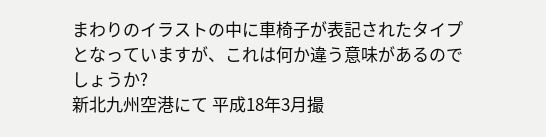まわりのイラストの中に車椅子が表記されたタイプとなっていますが、これは何か違う意味があるのでしょうか?
新北九州空港にて 平成18年3月撮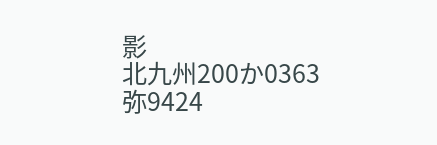影
北九州200か0363
弥9424